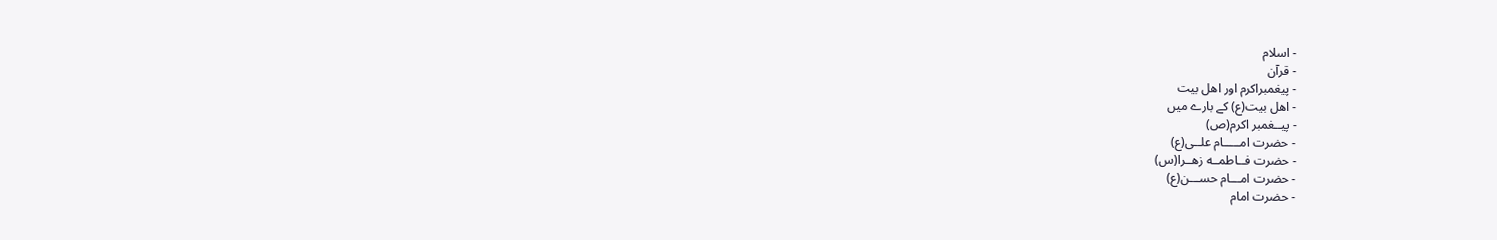- اسلام
- قرآن
- پیغمبراکرم اور اهل بیت
- اهل بیت(ع) کے بارے میں
- پیــغمبر اکرم(ص)
- حضرت امـــــام علــی(ع)
- حضرت فــاطمــه زهــرا(س)
- حضرت امـــام حســـن(ع)
- حضرت امام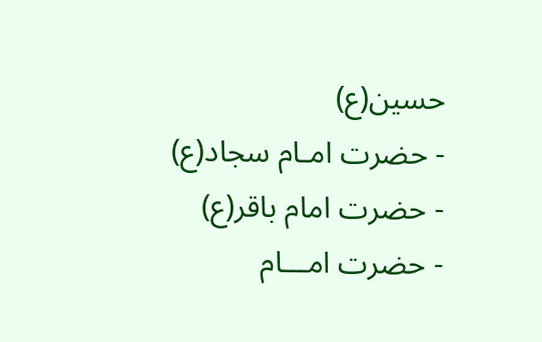حسین(ع)
- حضرت امـام سجاد(ع)
- حضرت امام باقر(ع)
- حضرت امـــام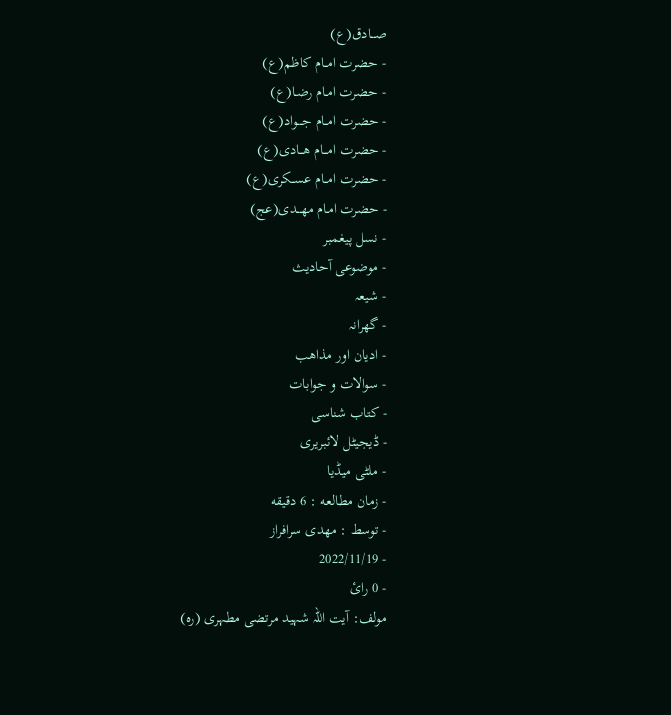صـــادق(ع)
- حضرت امــام کاظم(ع)
- حضرت امـام رضـا(ع)
- حضرت امــام جــــواد(ع)
- حضرت امـــام هـــادی(ع)
- حضرت امــام عســکری(ع)
- حضرت امـام مهـــدی(عج)
- نسل پیغمبر
- موضوعی آحادیث
- شیعہ
- گھرانہ
- ادیان اور مذاهب
- سوالات و جوابات
- کتاب شناسی
- ڈیجیٹل لائبریری
- ملٹی میڈیا
- زمان مطالعه : 6 دقیقه
- توسط : مهدی سرافراز
- 2022/11/19
- 0 رائ
مولف: آیت اللہ شہید مرتضی مطہری (ره)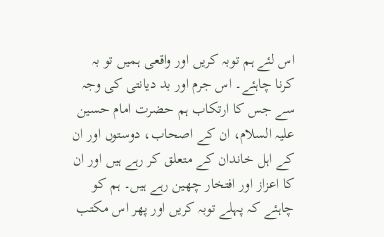اس لئے ہم توبہ کریں اور واقعی ہمیں تو بہ کرنا چاہئے۔ اس جرم اور بد دیانتی کی وجہ سے جس کا ارتکاب ہم حضرت امام حسین علیہ السلام، ان کے اصحاب، دوستوں اور ان کے اہل خاندان کے متعلق کر رہے ہیں اور ان کا اعزاز اور افتخار چھین رہے ہیں۔ ہم کو چاہئے کہ پہلے توبہ کریں اور پھر اس مکتب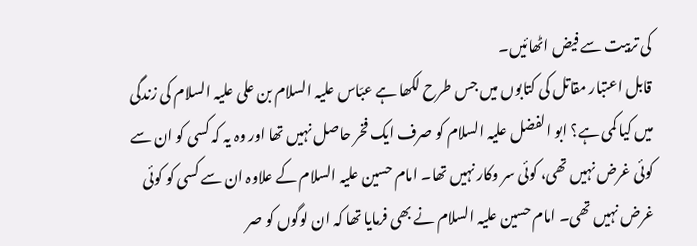کی تربیت سے فیض اٹھائیں۔
قابل اعتبار مقاتل کی کتابوں میں جس طرح لکھا ہے عبّاس علیہ السلام بن علی علیہ السلام کی زندگی میں کیا کمی ہے؟ ابو الفضل علیہ السلام کو صرف ایک فخر حاصل نہیں تھا اور وہ یہ کہ کسی کو ان سے کوئی غرض نہیں تھی، کوئی سر وکار نہیں تھا۔ امام حسین علیہ السلام کے علاوہ ان سے کسی کو کوئی غرض نہیں تھی۔ امام حسین علیہ السلام نے بھی فرمایا تھا کہ ان لوگوں کو صر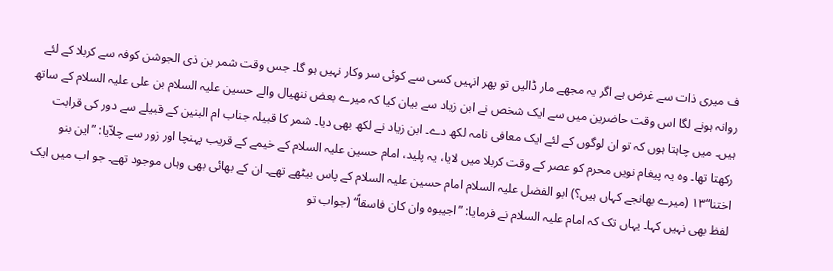ف میری ذات سے غرض ہے اگر یہ مجھے مار ڈالیں تو پھر انہیں کسی سے کوئی سر وکار نہیں ہو گا۔ جس وقت شمر بن ذی الجوشن کوفہ سے کربلا کے لئے روانہ ہونے لگا اس وقت حاضرین میں سے ایک شخص نے ابن زیاد سے بیان کیا کہ میرے بعض ننھیال والے حسین علیہ السلام بن علی علیہ السلام کے ساتھ ہیں۔ میں چاہتا ہوں کہ تو ان لوگوں کے لئے ایک معافی نامہ لکھ دے۔ ابن زیاد نے لکھ بھی دیا۔ شمر کا قبیلہ جناب ام البنین کے قبیلے سے دور کی قرابت رکھتا تھا۔ وہ یہ پیغام نویں محرم کو عصر کے وقت کربلا میں لایا، یہ پلید، امام حسین علیہ السلام کے خیمے کے قریب پہنچا اور زور سے چلاّیا: ”این بنو اختنا“۱۳ (میرے بھانجے کہاں ہیں؟) ابو الفضل علیہ السلام امام حسین علیہ السلام کے پاس بیٹھے تھے۔ ان کے بھائی بھی وہاں موجود تھے۔ جو اب میں ایک لفظ بھی نہیں کہا۔ یہاں تک کہ امام علیہ السلام نے فرمایا: ”اجیبوہ وان کان فاسقاً“ (جواب تو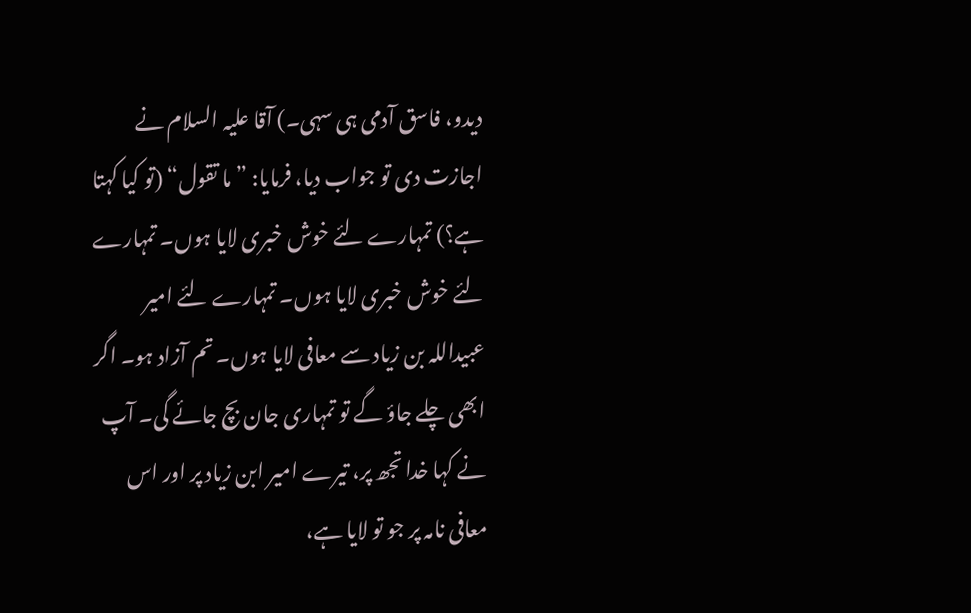دیدو، فاسق آدمی ہی سہی۔) آقا علیہ السلام نے اجازت دی تو جواب دیا، فرمایا: ”ما تقول“ (تو کیا کہتا ہے؟) تمہارے لئے خوش خبری لایا ہوں۔ تمہارے لئے خوش خبری لایا ہوں۔ تمہارے لئے امیر عبیداللہ بن زیاد سے معافی لایا ہوں۔ تم آزاد ہو۔ اگر ابھی چلے جاؤ گے تو تمہاری جان بچ جائے گی۔ آپ نے کہا خدا تجھ پر، تیرے امیر ابن زیاد پر اور اس معافی نامہ پر جو تو لایا ہے،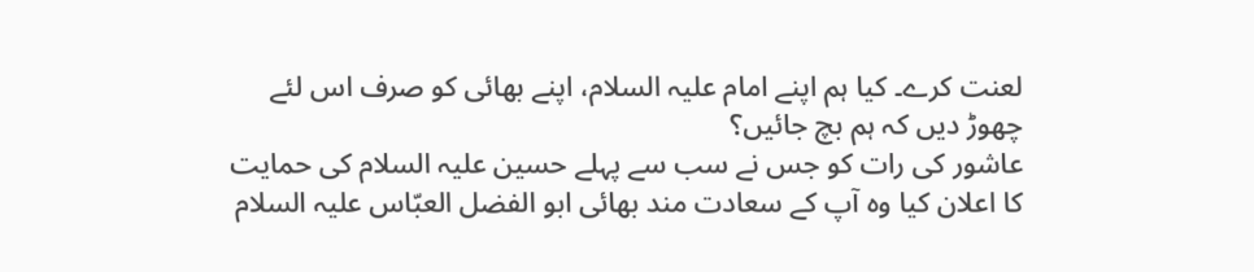لعنت کرے۔ کیا ہم اپنے امام علیہ السلام، اپنے بھائی کو صرف اس لئے چھوڑ دیں کہ ہم بچ جائیں؟
عاشور کی رات کو جس نے سب سے پہلے حسین علیہ السلام کی حمایت کا اعلان کیا وہ آپ کے سعادت مند بھائی ابو الفضل العبّاس علیہ السلام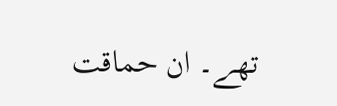تھے۔ ان حماقت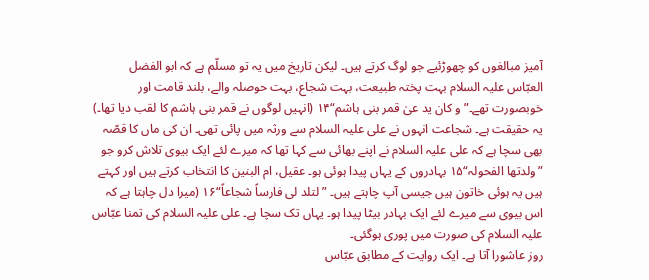آمیز مبالغوں کو چھوڑئیے جو لوگ کرتے ہیں۔ لیکن تاریخ میں یہ تو مسلّم ہے کہ ابو الفضل العبّاس علیہ السلام بہت پختہ طبیعت، بہت شجاع، بہت حوصلہ والے، بلند قامت اور خوبصورت تھے۔”و کان ید عیٰ قمر بنی ہاشم“۱۴ (انہیں لوگوں نے قمر بنی ہاشم کا لقب دیا تھا۔) یہ حقیقت ہے۔ شجاعت انہوں نے علی علیہ السلام سے ورثہ میں پائی تھی۔ ان کی ماں کا قصّہ بھی سچا ہے کہ علی علیہ السلام نے اپنے بھائی سے کہا تھا کہ میرے لئے ایک بیوی تلاش کرو جو ”ولدتھا الفحولہ“۱۵ بہادروں کے یہاں پیدا ہوئی ہو۔ عقیل، ام البنین کا انتخاب کرتے ہیں اور کہتے ہیں یہ ہوئی خاتون ہیں جیسی آپ چاہتے ہیں۔ ”لتلد لی فارساً شجاعاً“۱۶ (میرا دل چاہتا ہے کہ اس بیوی سے میرے لئے ایک بہادر بیٹا پیدا ہو۔ یہاں تک سچا ہے۔ علی علیہ السلام کی تمنا عبّاس علیہ السلام کی صورت میں پوری ہوگئی۔
روز عاشورا آتا ہے۔ ایک روایت کے مطابق عبّاس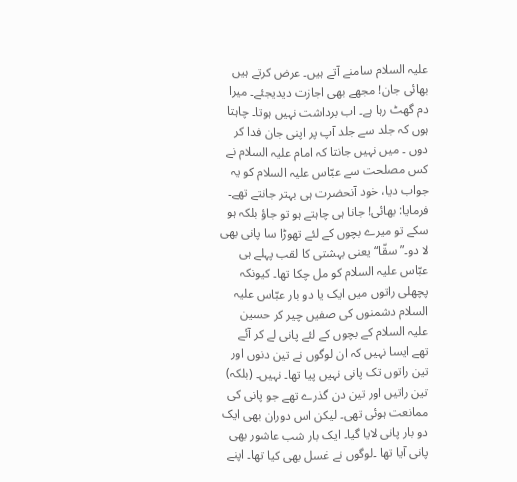علیہ السلام سامنے آتے ہیں۔ عرض کرتے ہیں بھائی جان! مجھے بھی اجازت دیدیجئے۔ میرا دم گھٹ رہا ہے۔ اب برداشت نہیں ہوتا۔ چاہتا ہوں کہ جلد سے جلد آپ پر اپنی جان فدا کر دوں ۔ میں نہیں جانتا کہ امام علیہ السلام نے کس مصلحت سے عبّاس علیہ السلام کو یہ جواب دیا، خود آنحضرت ہی بہتر جانتے تھے۔ فرمایا: بھائی! جانا ہی چاہتے ہو تو جاؤ بلکہ ہو سکے تو میرے بچوں کے لئے تھوڑا سا پانی بھی لا دو۔”سقّا“ یعنی بہشتی کا لقب پہلے ہی عبّاس علیہ السلام کو مل چکا تھا۔ کیونکہ پچھلی راتوں میں ایک یا دو بار عبّاس علیہ السلام دشمنوں کی صفیں چیر کر حسین علیہ السلام کے بچوں کے لئے پانی لے کر آئے تھے ایسا نہیں کہ ان لوگوں نے تین دنوں اور تین راتوں تک پانی نہیں پیا تھا۔ نہیں۔ (بلکہ) تین راتیں اور تین دن گذرے تھے جو پانی کی ممانعت ہوئی تھی۔ لیکن اس دوران بھی ایک دو بار پانی لایا گیا۔ ایک بار شب عاشور بھی پانی آیا تھا ۔لوگوں نے غسل بھی کیا تھا۔ اپنے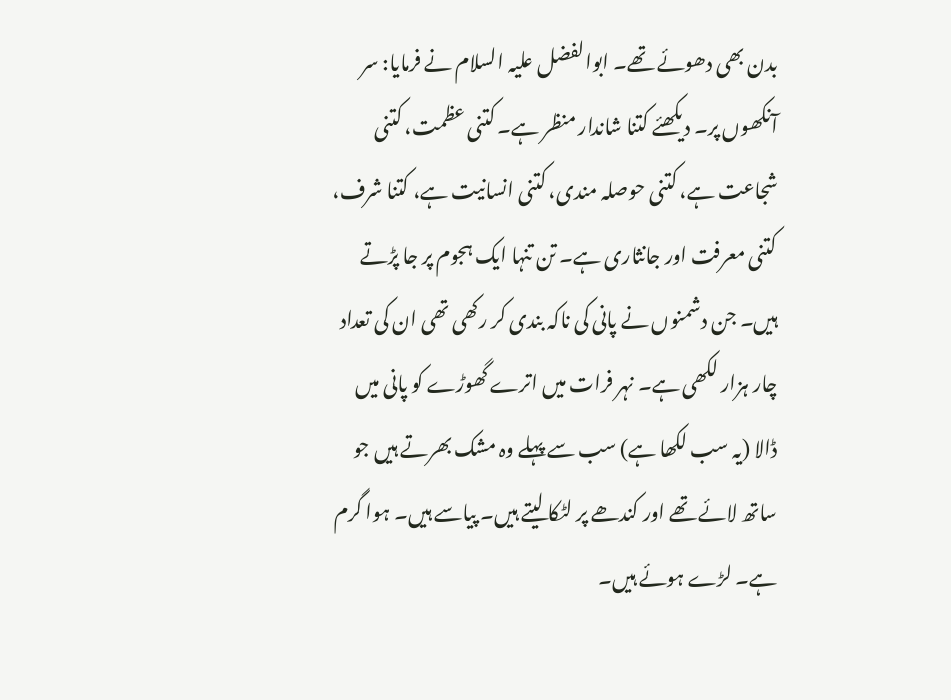بدن بھی دھوئے تھے۔ ابوالفضل علیہ السلام نے فرمایا: سر آنکھوں پر۔ دیکھئے کتنا شاندار منظر ہے۔ کتنی عظمت، کتنی شجاعت ہے، کتنی حوصلہ مندی، کتنی انسانیت ہے، کتنا شرف، کتنی معرفت اور جانثاری ہے۔ تن تنہا ایک ہجوم پر جا پڑتے ہیں۔ جن دشمنوں نے پانی کی ناکہ بندی کر رکھی تھی ان کی تعداد چار ہزار لکھی ہے۔ نہر فرات میں اترے گھوڑے کو پانی میں ڈالا (یہ سب لکھا ہے) سب سے پہلے وہ مشک بھرتے ہیں جو ساتھ لائے تھے اور کندھے پر لٹکا لیتے ہیں۔ پیاسے ہیں۔ ہوا گرم ہے۔ لڑے ہوئے ہیں۔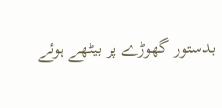بدستور گھوڑے پر بیٹھے ہوئے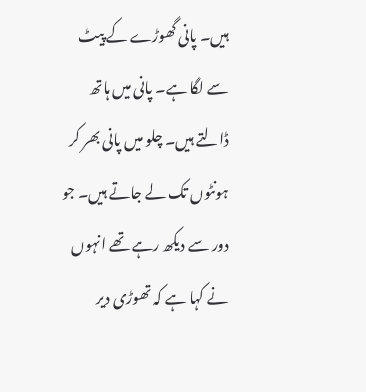ہیں۔ پانی گھوڑے کے پیٹ سے لگا ہے۔ پانی میں ہاتھ ڈالتے ہیں۔ چلو میں پانی بھر کر ہونٹوں تک لے جاتے ہیں۔ جو دور سے دیکھ رہے تھے انہوں نے کہا ہے کہ تھوڑی دیر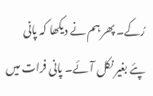رُکے۔ پھر ہم نے دیکھا کہ پانی پئے بغیر نکل آئے۔ پانی فرات میں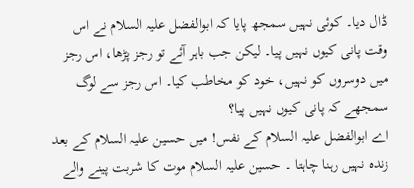ڈال دیا۔ کوئی نہیں سمجھ پایا کہ ابوالفضل علیہ السلام نے اس وقت پانی کیوں نہیں پیا۔ لیکن جب باہر آئے تو رجز پڑھا، اس رجز میں دوسروں کو نہیں، خود کو مخاطب کیا۔ اس رجز سے لوگ سمجھے کہ پانی کیوں نہیں پیا؟
اے ابوالفضل علیہ السلام کے نفس! میں حسین علیہ السلام کے بعد زندہ نہیں رہنا چاہتا ۔ حسین علیہ السلام موت کا شربت پینے والے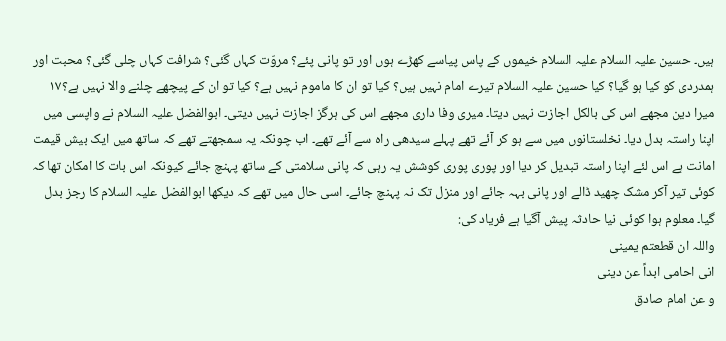ہیں۔ حسین علیہ السلام علیہ السلام خیموں کے پاس پیاسے کھڑے ہوں اور تو پانی پئے؟ مروّت کہاں گئی؟ شرافت کہاں چلی گئی؟ محبت اور ہمدردی کو کیا ہو گیا؟ کیا حسین علیہ السلام تیرے امام نہیں ہیں؟ کیا تو ان کا ماموم نہیں ہے؟ کیا تو ان کے پیچھے چلنے والا نہیں ہے؟۱۷
میرا دین مجھے اس کی بالکل اجازت نہیں دیتا۔ میری وفا داری مجھے اس کی ہرگز اجازت نہیں دیتی۔ ابوالفضل علیہ السلام نے واپسی میں اپنا راستہ بدل دیا۔ نخلستانوں میں سے ہو کر آئے تھے پہلے سیدھی راہ سے آئے تھے۔ اب چونکہ یہ سمجھتے تھے کہ ساتھ میں ایک بیش قیمت امانت ہے اس لئے اپنا راستہ تبدیل کر دیا اور پوری پوری کوشش یہ رہی کہ پانی سلامتی کے ساتھ پہنچ جائے کیونکہ اس بات کا امکان تھا کہ کوئی تیر آکر مشک چھید ڈالے اور پانی بہہ جائے اور منزل تک نہ پہنچ جائے۔ اسی حال میں تھے کہ دیکھا ابوالفضل علیہ السلام کا رجز بدل گیا۔ معلوم ہوا کوئی نیا حادثہ پیش آگیا ہے فریاد کی:
واللہ ان قطعتم یمینی
انی احامی ابداً عن دینی
و عن امام صادق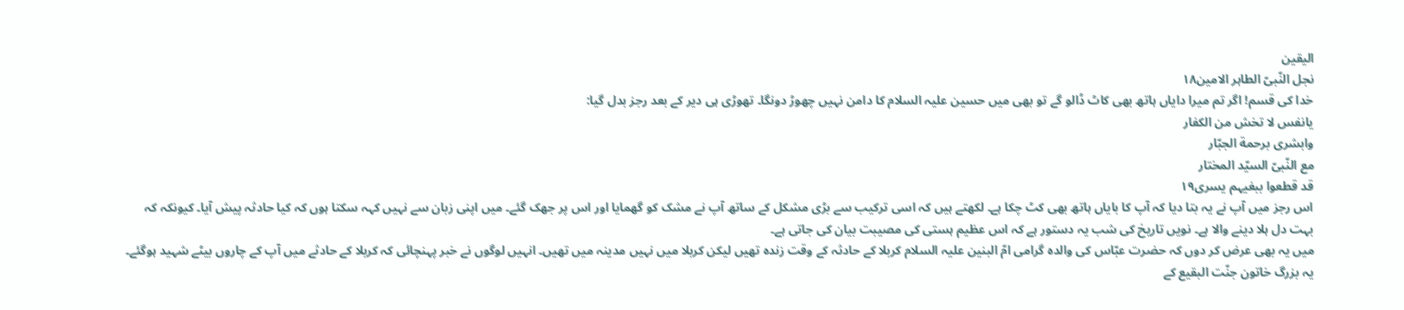الیقین
نجل النّبیّ الطاہر الامین۱۸
خدا کی قسم! اگر تم میرا دایاں ہاتھ بھی کاٹ ڈالو گے تو بھی میں حسین علیہ السلام کا دامن نہیں چھوڑ دونگا۔ تھوڑی ہی دیر کے بعد رجز بدل گیا:
یانفس لا تخش من الکفار
وابشری برحمة الجبّار
مع النّبیّ السیّد المختار
قد قطعوا ببغیہم یسری۱۹
اس رجز میں آپ نے یہ بتا دیا کہ آپ کا بایاں ہاتھ بھی کٹ چکا ہے۔ لکھتے ہیں کہ اسی ترکیب سے بڑی مشکل کے ساتھ آپ نے مشک کو گھمایا اور اس پر جھک گئے۔ میں اپنی زبان سے نہیں کہہ سکتا ہوں کہ کیا حادثہ پیش آیا۔ کیونکہ کہ بہت دل ہلا دینے والا ہے۔ نویں تاریخ کی شب یہ دستور ہے کہ اس عظیم ہستی کی مصیبت بیان کی جاتی ہے۔
میں یہ بھی عرض کر دوں کہ حضرت عبّاس کی والدہ گرامی امّ البنین علیہ السلام کربلا کے حادثہ کے وقت زندہ تھیں لیکن کربلا میں نہیں مدینہ میں تھیں۔ انہیں لوگوں نے خبر پہنچائی کہ کربلا کے حادثے میں آپ کے چاروں بیٹے شہید ہوگئے۔ یہ بزرگ خاتون جنّت البقیع کے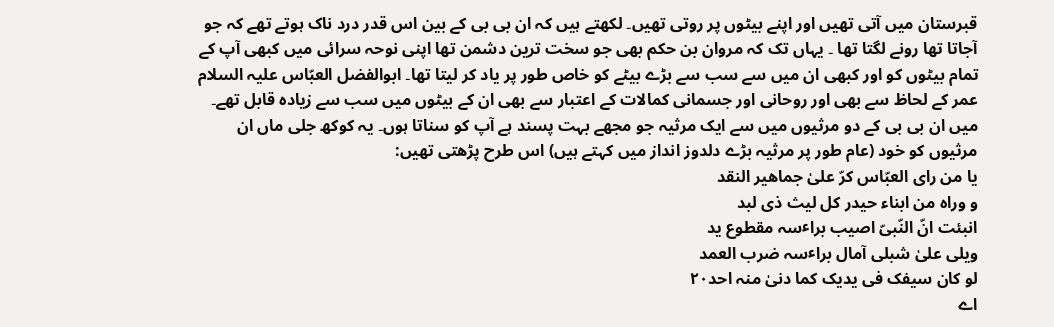قبرستان میں آتی تھیں اور اپنے بیٹوں پر روتی تھیں۔ لکھتے ہیں کہ ان بی بی کے بین اس قدر درد ناک ہوتے تھے کہ جو آجاتا تھا رونے لگتا تھا ۔ یہاں تک کہ مروان بن حکم بھی جو سخت ترین دشمن تھا اپنی نوحہ سرائی میں کبھی آپ کے تمام بیٹوں کو اور کبھی ان میں سے سب سے بڑے بیٹے کو خاص طور پر یاد کر لیتا تھا۔ ابوالفضل العبّاس علیہ السلام عمر کے لحاظ سے بھی اور روحانی اور جسمانی کمالات کے اعتبار سے بھی ان کے بیٹوں میں سب سے زیادہ قابل تھے۔ میں ان بی بی کے دو مرثیوں میں سے ایک مرثیہ جو مجھے بہت پسند ہے آپ کو سناتا ہوں۔ یہ کوکھ جلی ماں ان مرثیوں کو خود (عام طور پر مرثیہ بڑے دلدوز انداز میں کہتے ہیں) اس طرح پڑھتی تھیں:
یا من رای العبّاس کرّ علیٰ جماھیر النقد
و وراہ من ابناء حیدر کل لیث ذی لبد
انبئت انّ النّبیّ اصیب براٴسہ مقطوع ید
ویلی علیٰ شبلی آمال براٴسہ ضرب العمد
لو کان سیفک فی یدیک کما دنیٰ منہ احد۲۰
اے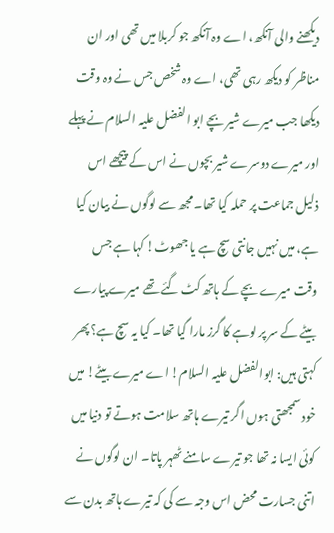دیکھنے والی آنکھ، اے وہ آنکھ جو کربلا میں تھی اور ان مناظر کو دیکھ رہی تھی، اے وہ شخص جس نے وہ وقت دیکھا جب میرے شیر بچے ابو الفضل علیہ السلام نے پہلے اور میرے دوسرے شیر بچوں نے اس کے پیچھے اس ذلیل جماعت پر حملہ کیا تھا۔ مجھ سے لوگوں نے بیان کیا ہے، میں نہیں جانتی سچ ہے یا جھوٹ! کہا ہے جس وقت میرے بچے کے ہاتھ کٹ گئے تھے میرے پیارے بیٹے کے سر پر لوہے کا گرز مارا گیا تھا۔ کیا یہ سچ ہے؟ پھر کہتی ہیں: ابوالفضل علیہ السلام! اے میرے بیٹے! میں خود سمجھتی ہوں اگر تیرے ہاتھ سلامت ہوتے تو دنیا میں کوئی ایسا نہ تھا جو تیرے سامنے ٹھہر پاتا۔ ان لوگوں نے اتنی جسارت محض اس وجہ سے کی کہ تیرے ہاتھ بدن سے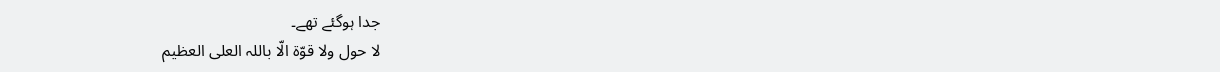جدا ہوگئے تھے۔
لا حول ولا قوّۃ الّا باللہ العلی العظیم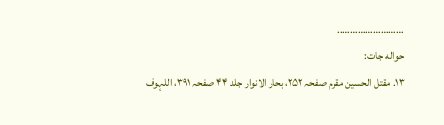……………………..
حواله جات:
۱۳. مقتل الحسین مقرم صفحہ ۲۵۲، بحار الانوار جلد ۴۴ صفحہ ۳۹۱، اللہوف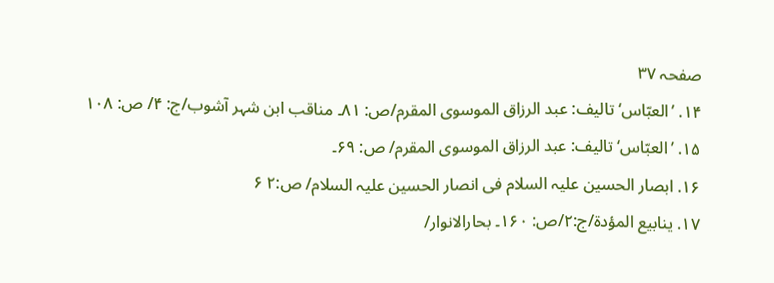صفحہ ۳۷
۱۴. ’العبّاس‘ تالیف: عبد الرزاق الموسوی المقرم/ص: ۸۱۔ مناقب ابن شہر آشوب/ج: ۴/ ص: ۱۰۸
۱۵. ’العبّاس‘ تالیف: عبد الرزاق الموسوی المقرم/ ص: ۶۹۔
۱۶. ابصار الحسین علیہ السلام فی انصار الحسین علیہ السلام/ ص:۲ ۶
۱۷. ینابیع المؤدة/ج:۲/ص: ۱۶۰۔ بحارالانوار/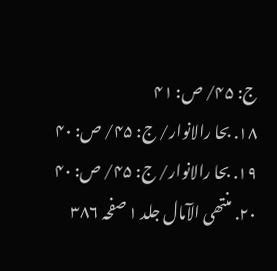ج: ۴۵/ ص: ۴۱
۱۸. بحا رالانوار/ ج: ۴۵/ ص: ۴۰
۱۹. بحا رالانوار/ ج: ۴۵/ ص: ۴۰
۲۰. منتھی الآمال جلد ۱ صفحہ ۳۸۶